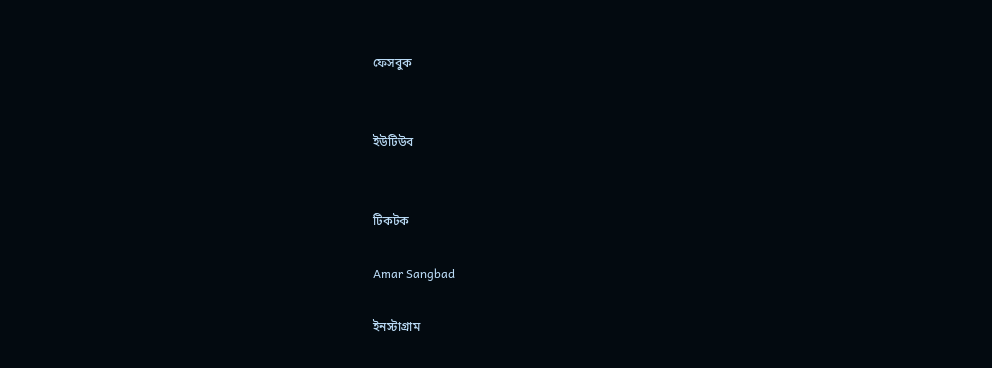ফেসবুক


ইউটিউব


টিকটক

Amar Sangbad

ইনস্টাগ্রাম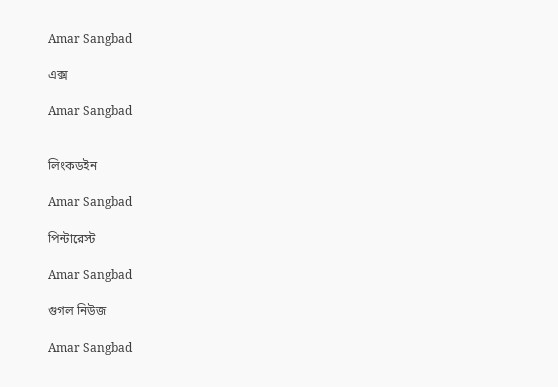Amar Sangbad

এক্স

Amar Sangbad


লিংকডইন

Amar Sangbad

পিন্টারেস্ট

Amar Sangbad

গুগল নিউজ

Amar Sangbad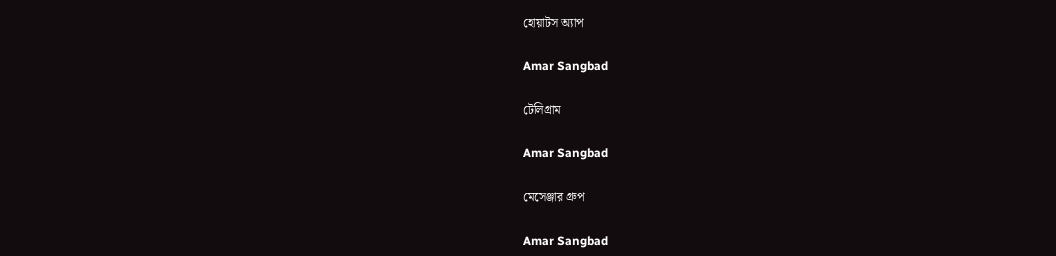হোয়াটস অ্যাপ

Amar Sangbad

টেলিগ্রাম

Amar Sangbad

মেসেঞ্জার গ্রুপ

Amar Sangbad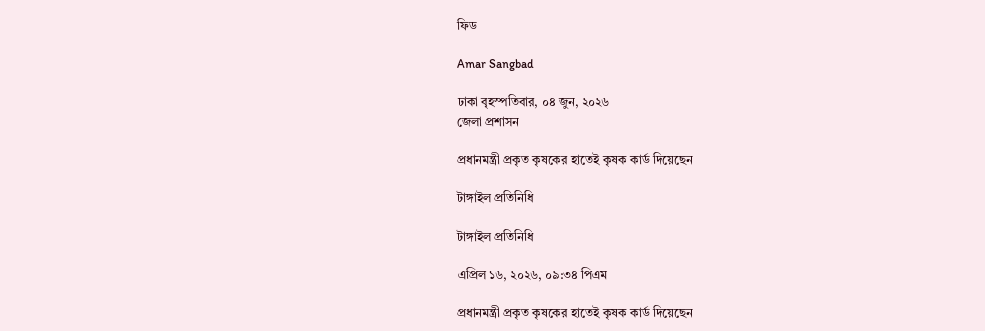ফিড

Amar Sangbad

ঢাকা বৃহস্পতিবার, ০৪ জুন, ২০২৬
জেলা প্রশাসন

প্রধানমন্ত্রী প্রকৃত কৃষকের হাতেই কৃষক কার্ড দিয়েছেন

টাঙ্গাইল প্রতিনিধি

টাঙ্গাইল প্রতিনিধি

এপ্রিল ১৬, ২০২৬, ০৯:৩৪ পিএম

প্রধানমন্ত্রী প্রকৃত কৃষকের হাতেই কৃষক কার্ড দিয়েছেন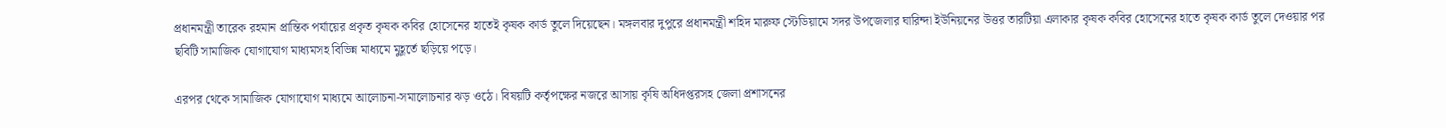প্রধানমন্ত্রী তারেক রহমান প্রান্তিক পর্যায়ের প্রকৃত কৃষক কবির হোসেনের হাতেই কৃষক কার্ড তুলে দিয়েছেন। মঙ্গলবার দুপুরে প্রধানমন্ত্রী শহিদ মারুফ স্টেডিয়ামে সদর উপজেলার ঘারিন্দা ইউনিয়নের উত্তর তারটিয়া এলাকার কৃষক কবির হোসেনের হাতে কৃষক কার্ড তুলে দেওয়ার পর ছবিটি সামাজিক যোগাযোগ মাধ্যমসহ বিভিন্ন মাধ্যমে মুহূর্তে ছড়িয়ে পড়ে।

এরপর থেকে সামাজিক যোগাযোগ মাধ্যমে আলোচনা-সমালোচনার ঝড় ওঠে। বিষয়টি কর্তৃপক্ষের নজরে আসায় কৃষি অধিদপ্তরসহ জেলা প্রশাসনের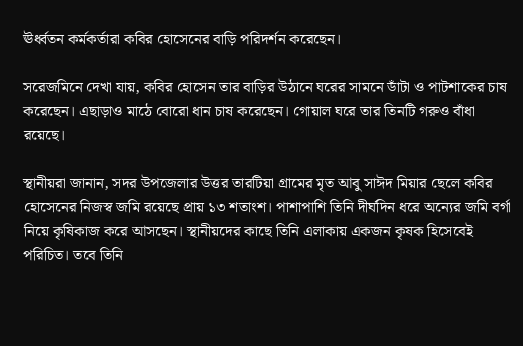ঊর্ধ্বতন কর্মকর্তারা কবির হোসেনের বাড়ি পরিদর্শন করেছেন।

সরেজমিনে দেখা যায়, কবির হোসেন তার বাড়ির উঠানে ঘরের সামনে ডাঁটা ও পাটশাকের চাষ করেছেন। এছাড়াও মাঠে বোরো ধান চাষ করেছেন। গোয়াল ঘরে তার তিনটি গরুও বাঁধা রয়েছে।

স্থানীয়রা জানান, সদর উপজেলার উত্তর তারটিয়া গ্রামের মৃত আবু সাঈদ মিয়ার ছেলে কবির হোসেনের নিজস্ব জমি রয়েছে প্রায় ১৩ শতাংশ। পাশাপাশি তিনি দীর্ঘদিন ধরে অন্যের জমি বর্গা নিয়ে কৃষিকাজ করে আসছেন। স্থানীয়দের কাছে তিনি এলাকায় একজন কৃষক হিসেবেই পরিচিত। তবে তিনি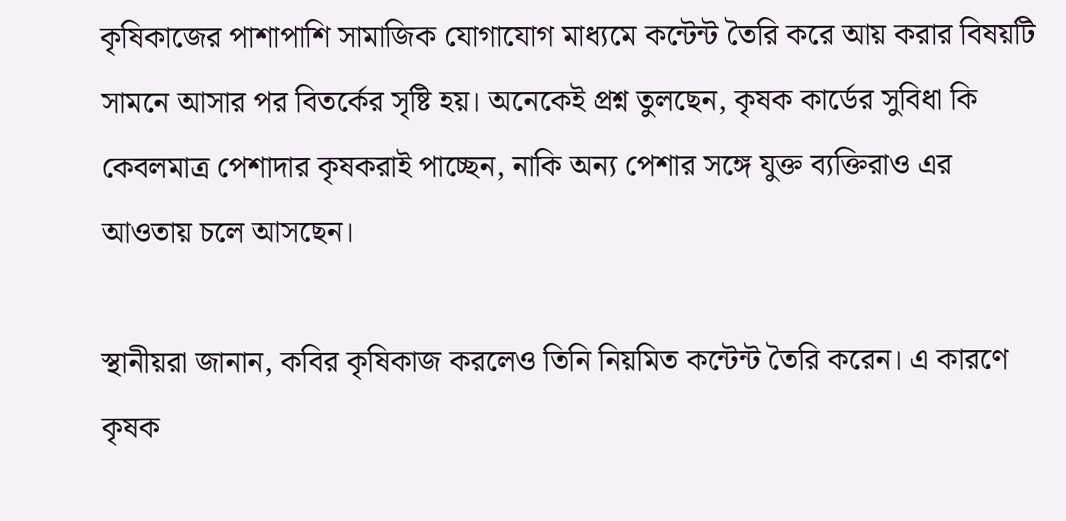কৃষিকাজের পাশাপাশি সামাজিক যোগাযোগ মাধ্যমে কন্টেন্ট তৈরি করে আয় করার বিষয়টি সামনে আসার পর বিতর্কের সৃষ্টি হয়। অনেকেই প্রশ্ন তুলছেন, কৃষক কার্ডের সুবিধা কি কেবলমাত্র পেশাদার কৃষকরাই পাচ্ছেন, নাকি অন্য পেশার সঙ্গে যুক্ত ব্যক্তিরাও এর আওতায় চলে আসছেন।

স্থানীয়রা জানান, কবির কৃষিকাজ করলেও তিনি নিয়মিত কন্টেন্ট তৈরি করেন। এ কারণে কৃষক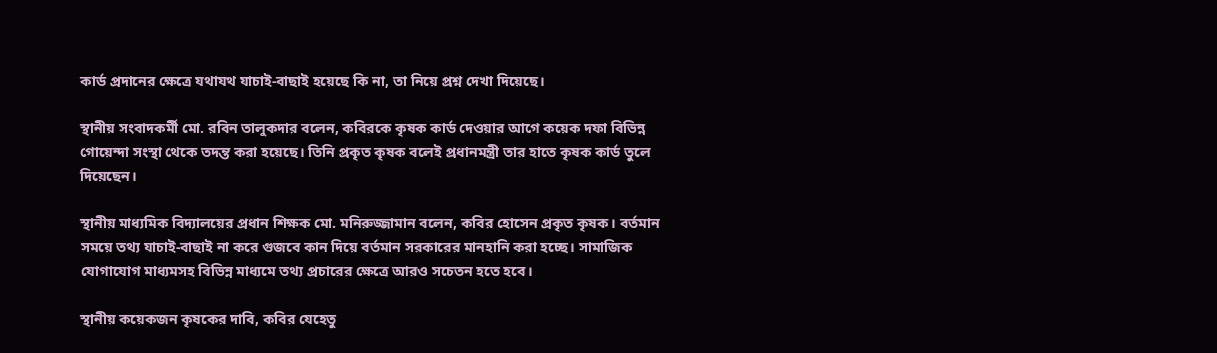কার্ড প্রদানের ক্ষেত্রে যথাযথ যাচাই-বাছাই হয়েছে কি না, তা নিয়ে প্রশ্ন দেখা দিয়েছে।

স্থানীয় সংবাদকর্মী মো. রবিন তালুকদার বলেন, কবিরকে কৃষক কার্ড দেওয়ার আগে কয়েক দফা বিভিন্ন গোয়েন্দা সংস্থা থেকে তদন্ত করা হয়েছে। তিনি প্রকৃত কৃষক বলেই প্রধানমন্ত্রী তার হাতে কৃষক কার্ড তুলে দিয়েছেন।

স্থানীয় মাধ্যমিক বিদ্যালয়ের প্রধান শিক্ষক মো. মনিরুজ্জামান বলেন, কবির হোসেন প্রকৃত কৃষক। বর্তমান সময়ে তথ্য যাচাই-বাছাই না করে গুজবে কান দিয়ে বর্তমান সরকারের মানহানি করা হচ্ছে। সামাজিক যোগাযোগ মাধ্যমসহ বিভিন্ন মাধ্যমে তথ্য প্রচারের ক্ষেত্রে আরও সচেতন হতে হবে।

স্থানীয় কয়েকজন কৃষকের দাবি, কবির যেহেতু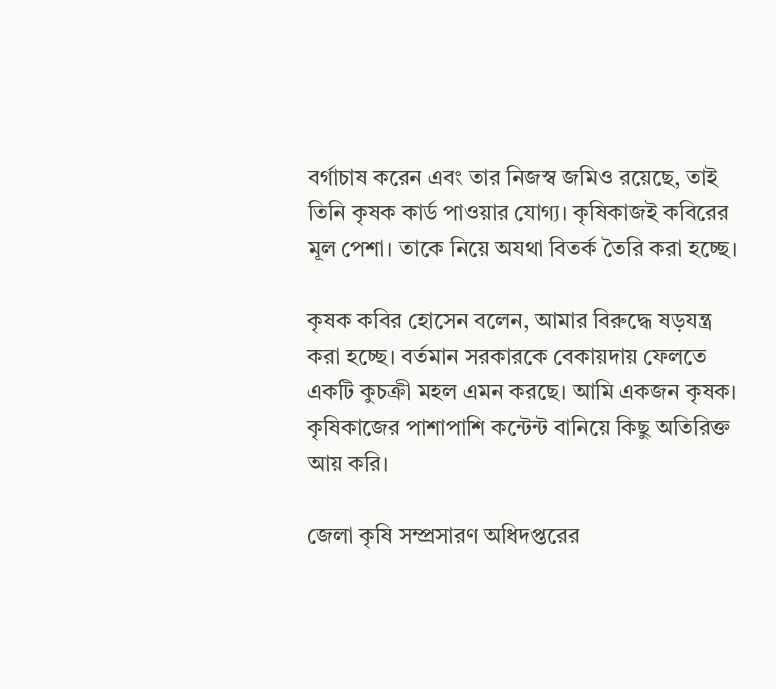বর্গাচাষ করেন এবং তার নিজস্ব জমিও রয়েছে, তাই তিনি কৃষক কার্ড পাওয়ার যোগ্য। কৃষিকাজই কবিরের মূল পেশা। তাকে নিয়ে অযথা বিতর্ক তৈরি করা হচ্ছে।

কৃষক কবির হোসেন বলেন, আমার বিরুদ্ধে ষড়যন্ত্র করা হচ্ছে। বর্তমান সরকারকে বেকায়দায় ফেলতে একটি কুচক্রী মহল এমন করছে। আমি একজন কৃষক। কৃষিকাজের পাশাপাশি কন্টেন্ট বানিয়ে কিছু অতিরিক্ত আয় করি।

জেলা কৃষি সম্প্রসারণ অধিদপ্তরের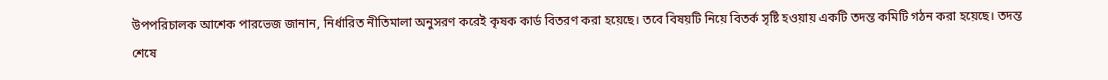উপপরিচালক আশেক পারভেজ জানান, নির্ধারিত নীতিমালা অনুসরণ করেই কৃষক কার্ড বিতরণ করা হয়েছে। তবে বিষয়টি নিয়ে বিতর্ক সৃষ্টি হওয়ায় একটি তদন্ত কমিটি গঠন করা হয়েছে। তদন্ত শেষে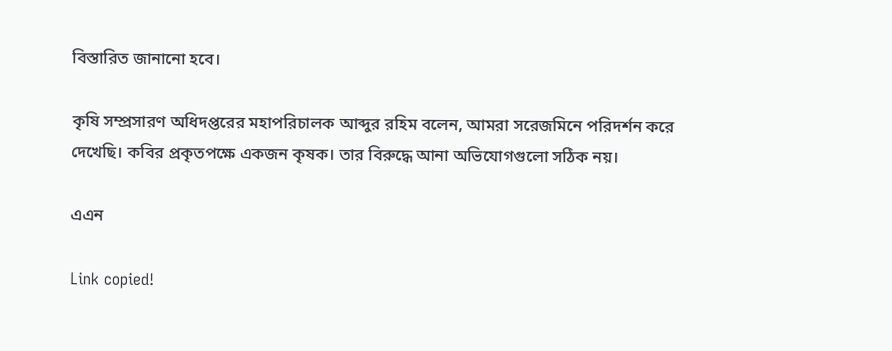বিস্তারিত জানানো হবে।

কৃষি সম্প্রসারণ অধিদপ্তরের মহাপরিচালক আব্দুর রহিম বলেন, আমরা সরেজমিনে পরিদর্শন করে দেখেছি। কবির প্রকৃতপক্ষে একজন কৃষক। তার বিরুদ্ধে আনা অভিযোগগুলো সঠিক নয়।

এএন

Link copied!